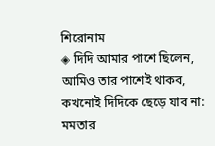শিরোনাম
◈ দিদি আমার পাশে ছিলেন, আমিও তার পাশেই থাকব, কখনোই দিদিকে ছেড়ে যাব না: মমতার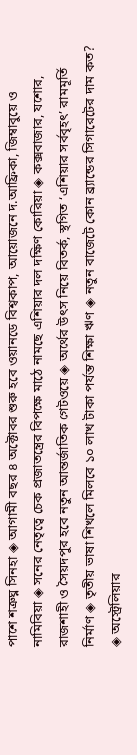পাশে শত্রুঘ্ন সিনহা ◈ আগামী বছর ৪ অ‌ক্টোবর শুরু হ‌বে ওয়ানডে বিশ্বকাপ, আ‌য়োজ‌নে দ.আ‌ফ্রিকা, জিম্বাবু‌য়ে ও না‌মি‌বিয়া ◈ সনের নেতৃত্বে চেক প্রজাতন্ত্রের বিপক্ষে মাঠে নামছে এশিয়ার দল দক্ষিণ কোরিয়া ◈ কক্সবাজার, যশোর, রাজশাহী ও সৈয়দপুর হবে নতুন আন্তর্জাতিক গেটওয়ে ◈ অর্থের উৎস নিয়ে বিতর্ক, স্থগিত ‘এশিয়ার সর্ববৃহৎ’ রামমূর্তি নির্মাণ ◈ তৃতীয় ভাষা শিখলে মিলবে ১০ লাখ টাকা পর্যন্ত শিক্ষা ঋণ ◈ নতুন বাজেটে কোন ব্র্যান্ডের সিগারেটের দাম কত? ◈ অস্ট্রেলিয়ার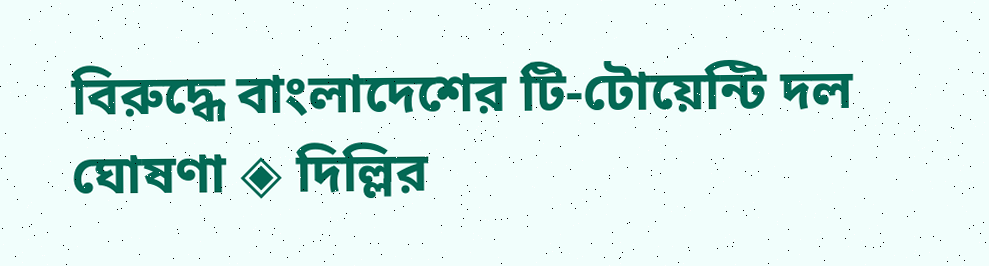বিরু‌দ্ধে বাংলা‌দে‌শের টি-টোয়েন্টি দল ঘোষণা ◈ দিল্লির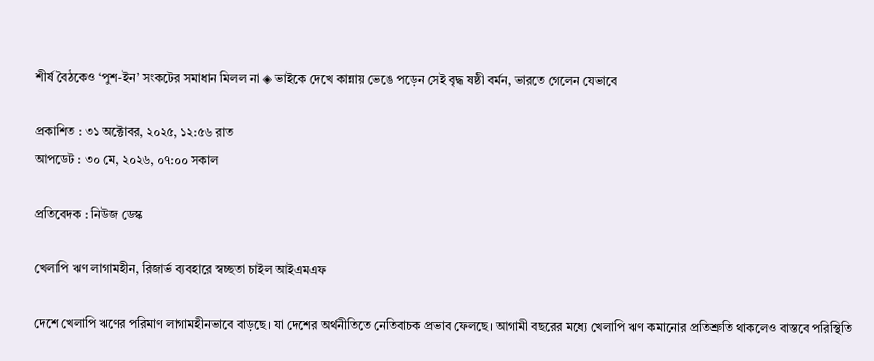শীর্ষ বৈঠকেও ‘পুশ-ইন’ সংকটের সমাধান মিলল না ◈ ভাইকে দেখে কান্নায় ভেঙে পড়েন সেই বৃদ্ধ ষষ্ঠী বর্মন, ভারতে গেলেন যেভাবে

প্রকাশিত : ৩১ অক্টোবর, ২০২৫, ১২:৫৬ রাত
আপডেট : ৩০ মে, ২০২৬, ০৭:০০ সকাল

প্রতিবেদক : নিউজ ডেস্ক

খেলাপি ঋণ লাগামহীন, রিজার্ভ ব্যবহারে স্বচ্ছতা চাইল আইএমএফ

দেশে খেলাপি ঋণের পরিমাণ লাগামহীনভাবে বাড়ছে। যা দেশের অর্থনীতিতে নেতিবাচক প্রভাব ফেলছে। আগামী বছরের মধ্যে খেলাপি ঋণ কমানোর প্রতিশ্রুতি থাকলেও বাস্তবে পরিস্থিতি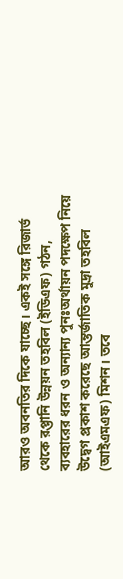আরও অবনতির দিকে যাচ্ছে। একই সঙ্গে রিজার্ভ থেকে রপ্তানি উন্নয়ন তহবিল (ইডিএফ) গঠন, ব্যবহারের ধরন ও অন্যান্য পুনঃঅর্থায়ন পদক্ষেপ নিয়ে উদ্বেগ প্রকাশ করেছে আন্তর্জাতিক মুদ্রা তহবিল (আইএমএফ) মিশন। তবে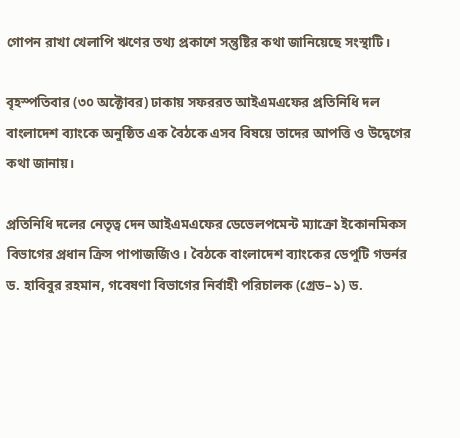গোপন রাখা খেলাপি ঋণের তথ্য প্রকাশে সন্তুষ্টির কথা জানিয়েছে সংস্থাটি।

বৃহস্পতিবার (৩০ অক্টোবর) ঢাকায় সফররত আইএমএফের প্রতিনিধি দল বাংলাদেশ ব্যাংকে অনুষ্ঠিত এক বৈঠকে এসব বিষয়ে তাদের আপত্তি ও উদ্বেগের কথা জানায়।

প্রতিনিধি দলের নেতৃত্ব দেন আইএমএফের ডেভেলপমেন্ট ম্যাক্রো ইকোনমিকস বিভাগের প্রধান ক্রিস পাপাজর্জিও। বৈঠকে বাংলাদেশ ব্যাংকের ডেপুটি গভর্নর ড. হাবিবুর রহমান, গবেষণা বিভাগের নির্বাহী পরিচালক (গ্রেড–১) ড.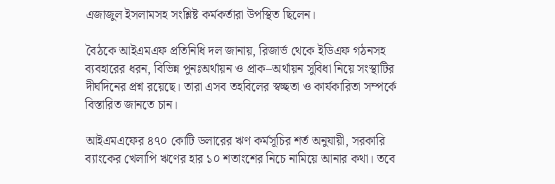এজাজুল ইসলামসহ সংশ্লিষ্ট কর্মকর্তারা উপস্থিত ছিলেন।

বৈঠকে আইএমএফ প্রতিনিধি দল জানায়, রিজার্ভ থেকে ইডিএফ গঠনসহ ব্যবহারের ধরন, বিভিন্ন পুনঃঅর্থায়ন ও প্রাক–অর্থায়ন সুবিধা নিয়ে সংস্থাটির দীর্ঘদিনের প্রশ্ন রয়েছে। তারা এসব তহবিলের স্বচ্ছতা ও কার্যকারিতা সম্পর্কে বিস্তারিত জানতে চান।

আইএমএফের ৪৭০ কোটি ডলারের ঋণ কর্মসূচির শর্ত অনুযায়ী, সরকারি ব্যাংকের খেলাপি ঋণের হার ১০ শতাংশের নিচে নামিয়ে আনার কথা। তবে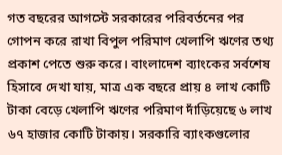গত বছরের আগস্টে সরকারের পরিবর্তনের পর গোপন করে রাখা বিপুল পরিমাণ খেলাপি ঋণের তথ্য প্রকাশ পেতে শুরু করে। বাংলাদেশ ব্যাংকের সর্বশেষ হিসাবে দেখা যায়, মাত্র এক বছরে প্রায় ৪ লাখ কোটি টাকা বেড়ে খেলাপি ঋণের পরিমাণ দাঁড়িয়েছে ৬ লাখ ৬৭ হাজার কোটি টাকায়। সরকারি ব্যাংকগুলোর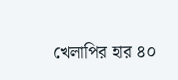খেলাপির হার ৪০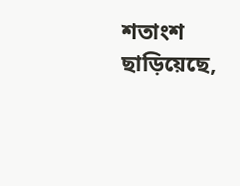শতাংশ ছাড়িয়েছে,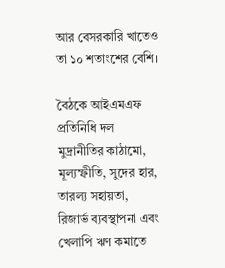আর বেসরকারি খাতেও তা ১০ শতাংশের বেশি।

বৈঠকে আইএমএফ প্রতিনিধি দল মুদ্রানীতির কাঠামো, মূল্যস্ফীতি, সুদের হার, তারল্য সহায়তা, রিজার্ভ ব্যবস্থাপনা এবং খেলাপি ঋণ কমাতে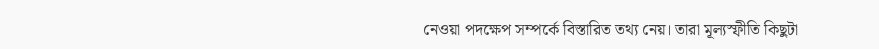নেওয়া পদক্ষেপ সম্পর্কে বিস্তারিত তথ্য নেয়। তারা মূল্যস্ফীতি কিছুটা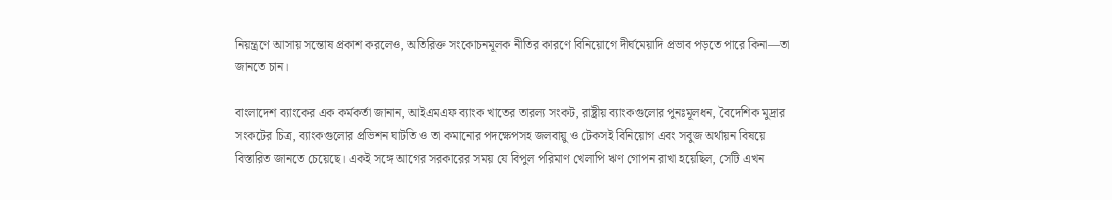নিয়ন্ত্রণে আসায় সন্তোষ প্রকাশ করলেও, অতিরিক্ত সংকোচনমূলক নীতির কারণে বিনিয়োগে দীর্ঘমেয়াদি প্রভাব পড়তে পারে কিনা—তা জানতে চান।

বাংলাদেশ ব্যাংকের এক কর্মকর্তা জানান, আইএমএফ ব্যাংক খাতের তারল্য সংকট, রাষ্ট্রীয় ব্যাংকগুলোর পুনঃমূলধন, বৈদেশিক মুদ্রার সংকটের চিত্র, ব্যাংকগুলোর প্রভিশন ঘাটতি ও তা কমানোর পদক্ষেপসহ জলবায়ু ও টেকসই বিনিয়োগ এবং সবুজ অর্থায়ন বিষয়ে বিস্তারিত জানতে চেয়েছে। একই সঙ্গে আগের সরকারের সময় যে বিপুল পরিমাণ খেলাপি ঋণ গোপন রাখা হয়েছিল, সেটি এখন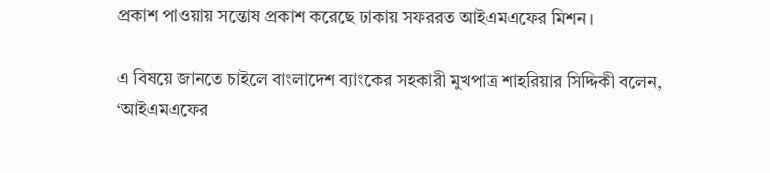প্রকাশ পাওয়ায় সন্তোষ প্রকাশ করেছে ঢাকায় সফররত আইএমএফের মিশন।

এ বিষয়ে জানতে চাইলে বাংলাদেশ ব্যাংকের সহকারী মুখপাত্র শাহরিয়ার সিদ্দিকী বলেন, ‘আইএমএফের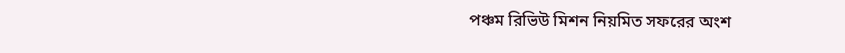পঞ্চম রিভিউ মিশন নিয়মিত সফরের অংশ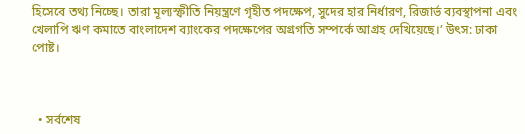হিসেবে তথ্য নিচ্ছে। তারা মূল্যস্ফীতি নিয়ন্ত্রণে গৃহীত পদক্ষেপ, সুদের হার নির্ধারণ, রিজার্ভ ব্যবস্থাপনা এবং খেলাপি ঋণ কমাতে বাংলাদেশ ব্যাংকের পদক্ষেপের অগ্রগতি সম্পর্কে আগ্রহ দেখিয়েছে।’ উৎস: ঢাকা পোষ্ট।



  • সর্বশেষ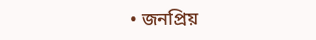• জনপ্রিয়